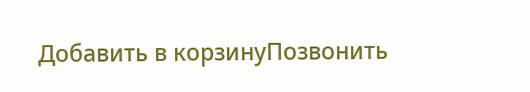Добавить в корзинуПозвонить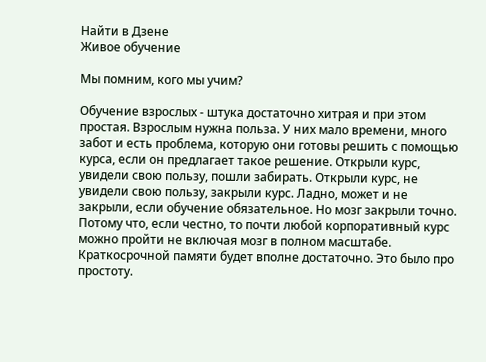Найти в Дзене
Живое обучение

Мы помним, кого мы учим?

Обучение взрослых - штука достаточно хитрая и при этом простая. Взрослым нужна польза. У них мало времени, много забот и есть проблема, которую они готовы решить с помощью курса, если он предлагает такое решение. Открыли курс, увидели свою пользу, пошли забирать. Открыли курс, не увидели свою пользу, закрыли курс. Ладно, может и не закрыли, если обучение обязательное. Но мозг закрыли точно. Потому что, если честно, то почти любой корпоративный курс можно пройти не включая мозг в полном масштабе. Краткосрочной памяти будет вполне достаточно. Это было про простоту.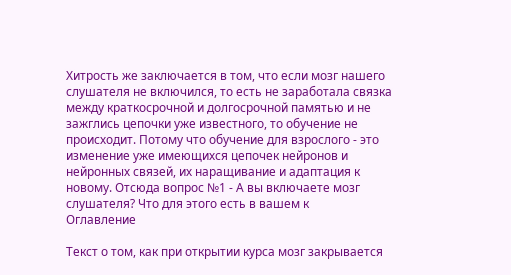Хитрость же заключается в том, что если мозг нашего слушателя не включился, то есть не заработала связка между краткосрочной и долгосрочной памятью и не зажглись цепочки уже известного, то обучение не происходит. Потому что обучение для взрослого - это изменение уже имеющихся цепочек нейронов и нейронных связей, их наращивание и адаптация к новому. Отсюда вопрос №1 - А вы включаете мозг слушателя? Что для этого есть в вашем к
Оглавление

Текст о том, как при открытии курса мозг закрывается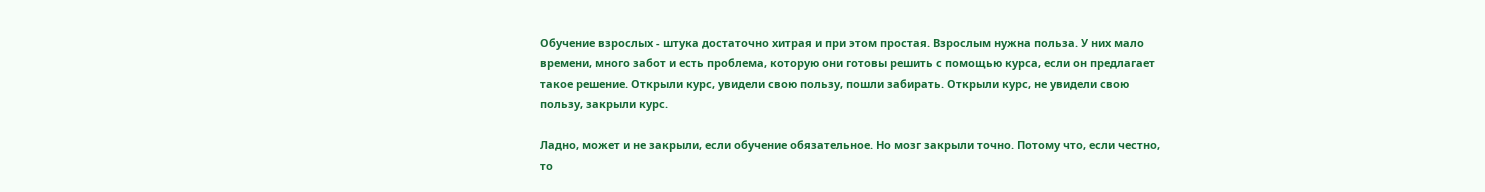Обучение взрослых - штука достаточно хитрая и при этом простая. Взрослым нужна польза. У них мало времени, много забот и есть проблема, которую они готовы решить с помощью курса, если он предлагает такое решение. Открыли курс, увидели свою пользу, пошли забирать. Открыли курс, не увидели свою пользу, закрыли курс.

Ладно, может и не закрыли, если обучение обязательное. Но мозг закрыли точно. Потому что, если честно, то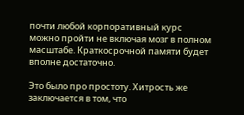почти любой корпоративный курс можно пройти не включая мозг в полном масштабе. Краткосрочной памяти будет вполне достаточно.

Это было про простоту. Хитрость же заключается в том, что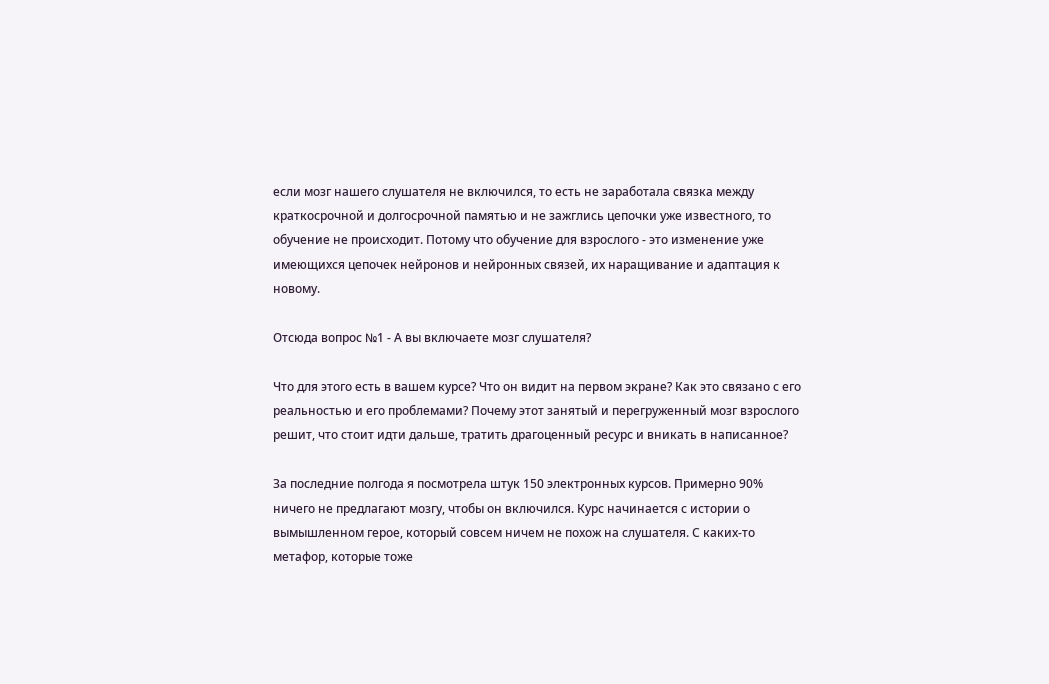если мозг нашего слушателя не включился, то есть не заработала связка между краткосрочной и долгосрочной памятью и не зажглись цепочки уже известного, то обучение не происходит. Потому что обучение для взрослого - это изменение уже имеющихся цепочек нейронов и нейронных связей, их наращивание и адаптация к новому.

Отсюда вопрос №1 - А вы включаете мозг слушателя?

Что для этого есть в вашем курсе? Что он видит на первом экране? Как это связано с его реальностью и его проблемами? Почему этот занятый и перегруженный мозг взрослого решит, что стоит идти дальше, тратить драгоценный ресурс и вникать в написанное?

За последние полгода я посмотрела штук 150 электронных курсов. Примерно 90% ничего не предлагают мозгу, чтобы он включился. Курс начинается с истории о вымышленном герое, который совсем ничем не похож на слушателя. С каких-то метафор, которые тоже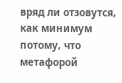вряд ли отзовутся, как минимум потому, что метафорой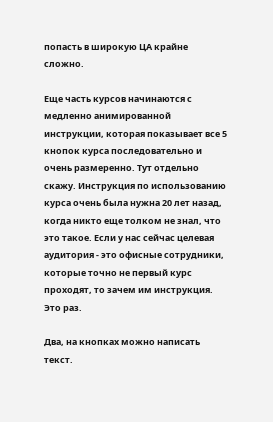попасть в широкую ЦА крайне сложно.

Еще часть курсов начинаются с медленно анимированной инструкции, которая показывает все 5 кнопок курса последовательно и очень размеренно. Тут отдельно скажу. Инструкция по использованию курса очень была нужна 20 лет назад, когда никто еще толком не знал, что это такое. Если у нас сейчас целевая аудитория - это офисные сотрудники, которые точно не первый курс проходят, то зачем им инструкция. Это раз.

Два, на кнопках можно написать текст.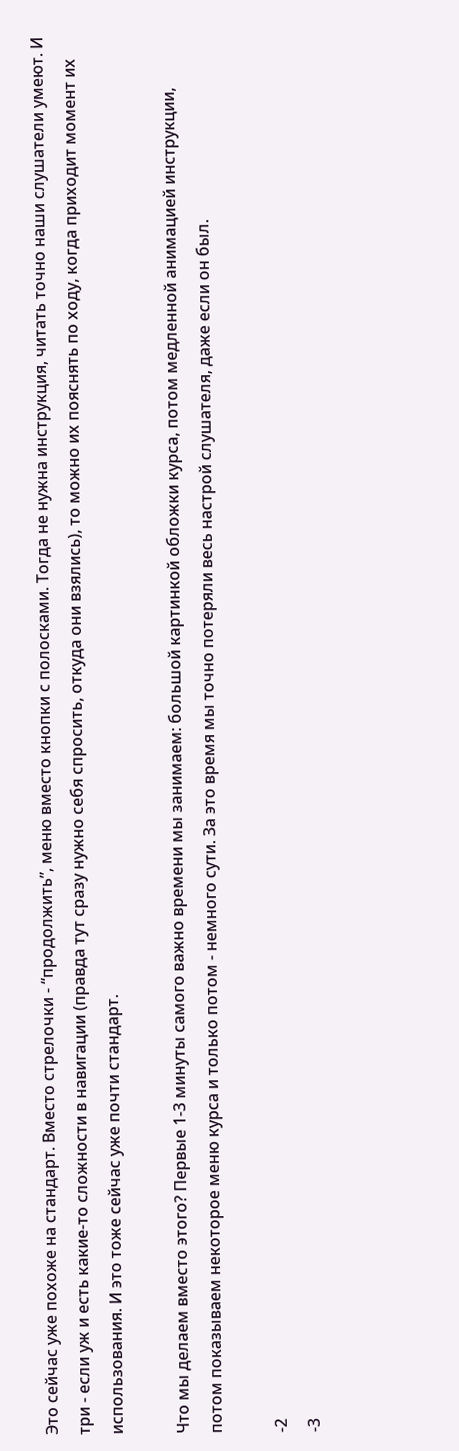Это сейчас уже похоже на стандарт. Вместо стрелочки - “продолжить”, меню вместо кнопки с полосками. Тогда не нужна инструкция, читать точно наши слушатели умеют. И три - если уж и есть какие-то сложности в навигации (правда тут сразу нужно себя спросить, откуда они взялись), то можно их пояснять по ходу, когда приходит момент их использования. И это тоже сейчас уже почти стандарт.

Что мы делаем вместо этого? Первые 1-3 минуты самого важно времени мы занимаем: большой картинкой обложки курса, потом медленной анимацией инструкции, потом показываем некоторое меню курса и только потом - немного сути. За это время мы точно потеряли весь настрой слушателя, даже если он был.

-2
-3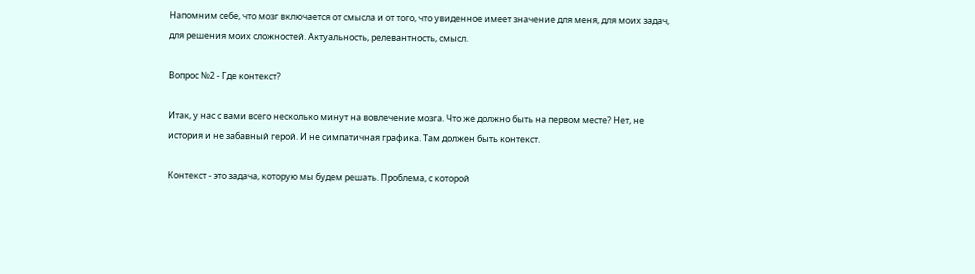Напомним себе, что мозг включается от смысла и от того, что увиденное имеет значение для меня, для моих задач, для решения моих сложностей. Актуальность, релевантность, смысл.

Вопрос №2 - Где контекст?

Итак, у нас с вами всего несколько минут на вовлечение мозга. Что же должно быть на первом месте? Нет, не история и не забавный герой. И не симпатичная графика. Там должен быть контекст.

Контекст - это задача, которую мы будем решать. Проблема, с которой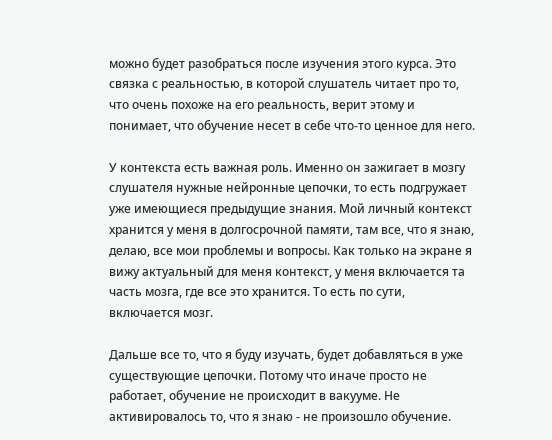можно будет разобраться после изучения этого курса. Это связка с реальностью, в которой слушатель читает про то, что очень похоже на его реальность, верит этому и понимает, что обучение несет в себе что-то ценное для него.

У контекста есть важная роль. Именно он зажигает в мозгу слушателя нужные нейронные цепочки, то есть подгружает уже имеющиеся предыдущие знания. Мой личный контекст хранится у меня в долгосрочной памяти, там все, что я знаю, делаю, все мои проблемы и вопросы. Как только на экране я вижу актуальный для меня контекст, у меня включается та часть мозга, где все это хранится. То есть по сути, включается мозг.

Дальше все то, что я буду изучать, будет добавляться в уже существующие цепочки. Потому что иначе просто не работает, обучение не происходит в вакууме. Не активировалось то, что я знаю - не произошло обучение.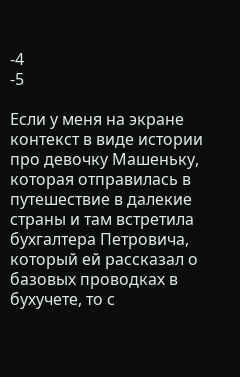-4
-5

Если у меня на экране контекст в виде истории про девочку Машеньку, которая отправилась в путешествие в далекие страны и там встретила бухгалтера Петровича, который ей рассказал о базовых проводках в бухучете, то с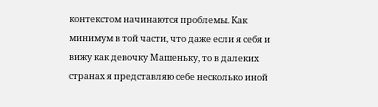контекстом начинаются проблемы. Как минимум в той части, что даже если я себя и вижу как девочку Машеньку, то в далеких странах я представляю себе несколько иной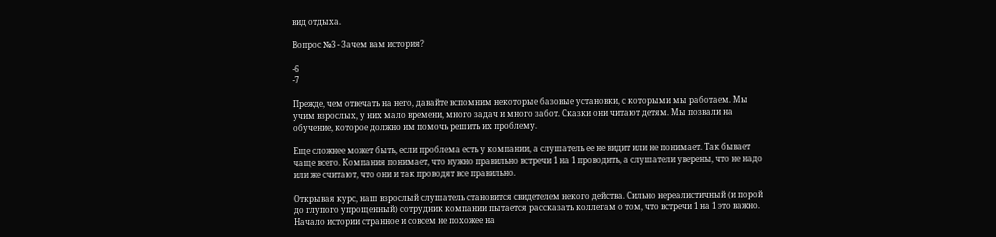вид отдыха.

Вопрос №3 - Зачем вам история?

-6
-7

Прежде, чем отвечать на него, давайте вспомним некоторые базовые установки, с которыми мы работаем. Мы учим взрослых, у них мало времени, много задач и много забот. Сказки они читают детям. Мы позвали на обучение, которое должно им помочь решить их проблему.

Еще сложнее может быть, если проблема есть у компании, а слушатель ее не видит или не понимает. Так бывает чаще всего. Компания понимает, что нужно правильно встречи 1 на 1 проводить, а слушатели уверены, что не надо или же считают, что они и так проводят все правильно.

Открывая курс, наш взрослый слушатель становится свидетелем некого действа. Сильно нереалистичный (и порой до глупого упрощенный) сотрудник компании пытается рассказать коллегам о том, что встречи 1 на 1 это важно. Начало истории странное и совсем не похожее на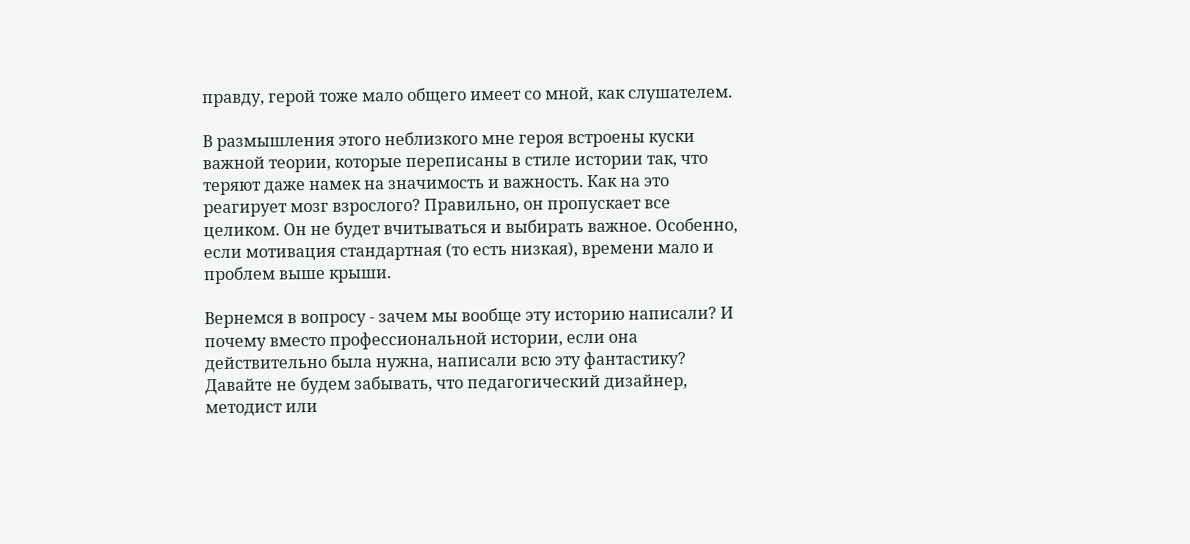правду, герой тоже мало общего имеет со мной, как слушателем.

В размышления этого неблизкого мне героя встроены куски важной теории, которые переписаны в стиле истории так, что теряют даже намек на значимость и важность. Как на это реагирует мозг взрослого? Правильно, он пропускает все целиком. Он не будет вчитываться и выбирать важное. Особенно, если мотивация стандартная (то есть низкая), времени мало и проблем выше крыши.

Вернемся в вопросу - зачем мы вообще эту историю написали? И почему вместо профессиональной истории, если она действительно была нужна, написали всю эту фантастику? Давайте не будем забывать, что педагогический дизайнер, методист или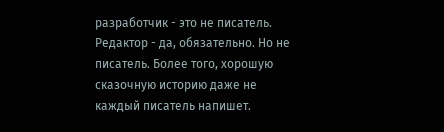разработчик - это не писатель. Редактор - да, обязательно. Но не писатель. Более того, хорошую сказочную историю даже не каждый писатель напишет.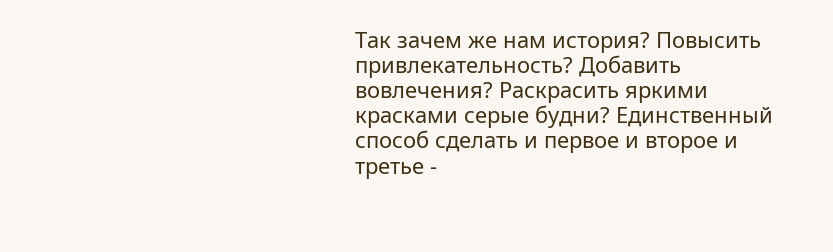Так зачем же нам история? Повысить привлекательность? Добавить вовлечения? Раскрасить яркими красками серые будни? Единственный способ сделать и первое и второе и третье -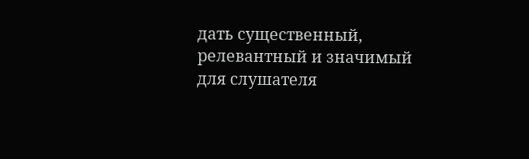дать существенный, релевантный и значимый для слушателя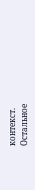контекст. Остальное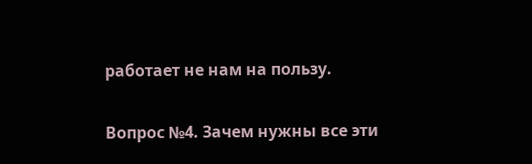работает не нам на пользу.

Вопрос №4. Зачем нужны все эти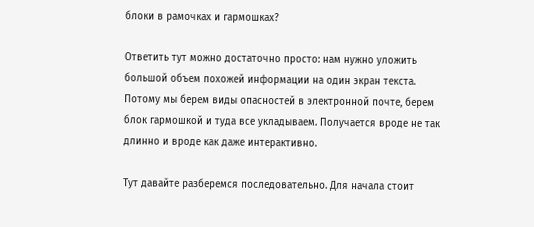блоки в рамочках и гармошках?

Ответить тут можно достаточно просто: нам нужно уложить большой объем похожей информации на один экран текста. Потому мы берем виды опасностей в электронной почте, берем блок гармошкой и туда все укладываем. Получается вроде не так длинно и вроде как даже интерактивно.

Тут давайте разберемся последовательно. Для начала стоит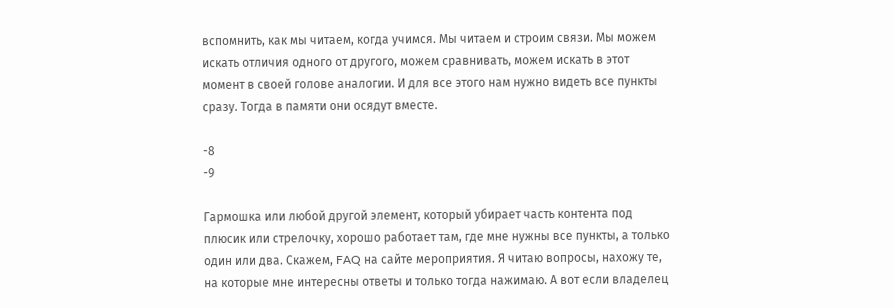вспомнить, как мы читаем, когда учимся. Мы читаем и строим связи. Мы можем искать отличия одного от другого, можем сравнивать, можем искать в этот момент в своей голове аналогии. И для все этого нам нужно видеть все пункты сразу. Тогда в памяти они осядут вместе.

-8
-9

Гармошка или любой другой элемент, который убирает часть контента под плюсик или стрелочку, хорошо работает там, где мне нужны все пункты, а только один или два. Скажем, FAQ на сайте мероприятия. Я читаю вопросы, нахожу те, на которые мне интересны ответы и только тогда нажимаю. А вот если владелец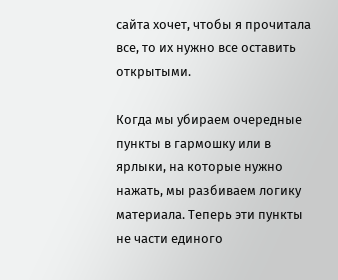сайта хочет, чтобы я прочитала все, то их нужно все оставить открытыми.

Когда мы убираем очередные пункты в гармошку или в ярлыки, на которые нужно нажать, мы разбиваем логику материала. Теперь эти пункты не части единого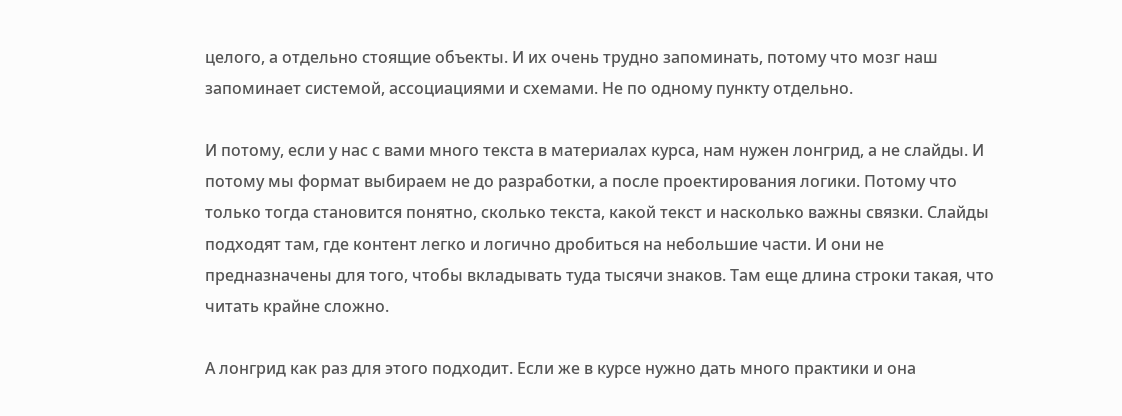целого, а отдельно стоящие объекты. И их очень трудно запоминать, потому что мозг наш запоминает системой, ассоциациями и схемами. Не по одному пункту отдельно.

И потому, если у нас с вами много текста в материалах курса, нам нужен лонгрид, а не слайды. И потому мы формат выбираем не до разработки, а после проектирования логики. Потому что только тогда становится понятно, сколько текста, какой текст и насколько важны связки. Слайды подходят там, где контент легко и логично дробиться на небольшие части. И они не предназначены для того, чтобы вкладывать туда тысячи знаков. Там еще длина строки такая, что читать крайне сложно.

А лонгрид как раз для этого подходит. Если же в курсе нужно дать много практики и она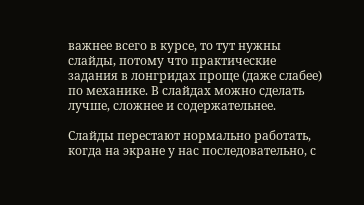важнее всего в курсе, то тут нужны слайды, потому что практические задания в лонгридах проще (даже слабее) по механике. В слайдах можно сделать лучше, сложнее и содержательнее.

Слайды перестают нормально работать, когда на экране у нас последовательно, с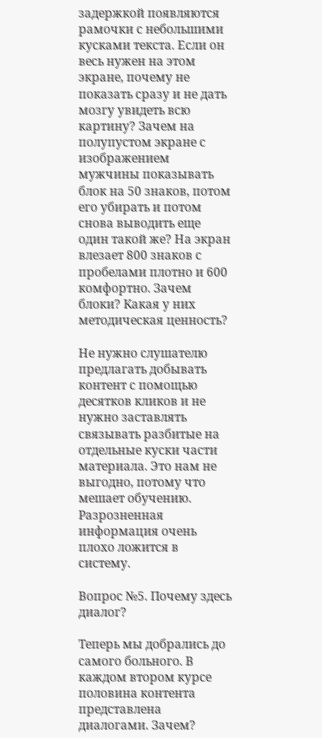задержкой появляются рамочки с небольшими кусками текста. Если он весь нужен на этом экране, почему не показать сразу и не дать мозгу увидеть всю картину? Зачем на полупустом экране с изображением мужчины показывать блок на 50 знаков, потом его убирать и потом снова выводить еще один такой же? На экран влезает 800 знаков с пробелами плотно и 600 комфортно. Зачем блоки? Какая у них методическая ценность?

Не нужно слушателю предлагать добывать контент с помощью десятков кликов и не нужно заставлять связывать разбитые на отдельные куски части материала. Это нам не выгодно, потому что мешает обучению. Разрозненная информация очень плохо ложится в систему.

Вопрос №5. Почему здесь диалог?

Теперь мы добрались до самого больного. В каждом втором курсе половина контента представлена диалогами. Зачем?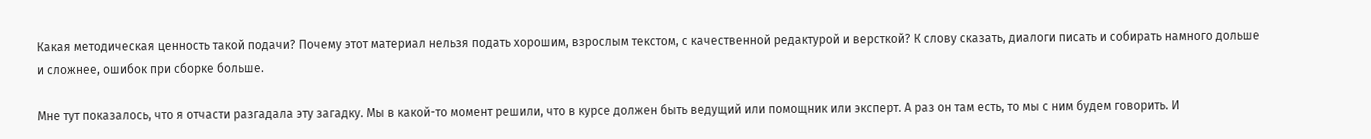Какая методическая ценность такой подачи? Почему этот материал нельзя подать хорошим, взрослым текстом, с качественной редактурой и версткой? К слову сказать, диалоги писать и собирать намного дольше и сложнее, ошибок при сборке больше.

Мне тут показалось, что я отчасти разгадала эту загадку. Мы в какой-то момент решили, что в курсе должен быть ведущий или помощник или эксперт. А раз он там есть, то мы с ним будем говорить. И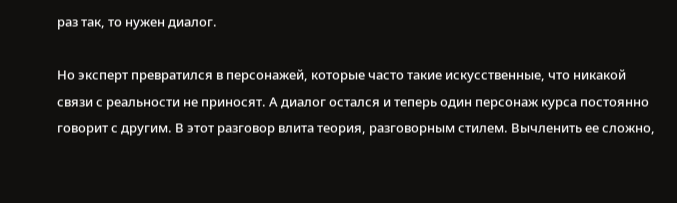раз так, то нужен диалог.

Но эксперт превратился в персонажей, которые часто такие искусственные, что никакой связи с реальности не приносят. А диалог остался и теперь один персонаж курса постоянно говорит с другим. В этот разговор влита теория, разговорным стилем. Вычленить ее сложно,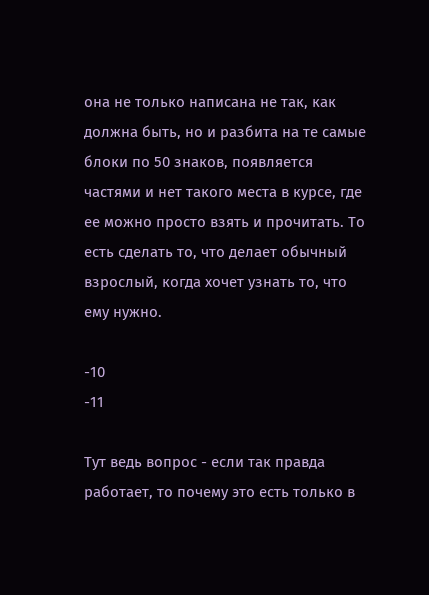она не только написана не так, как должна быть, но и разбита на те самые блоки по 50 знаков, появляется частями и нет такого места в курсе, где ее можно просто взять и прочитать. То есть сделать то, что делает обычный взрослый, когда хочет узнать то, что ему нужно.

-10
-11

Тут ведь вопрос - если так правда работает, то почему это есть только в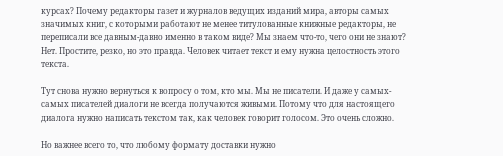курсах? Почему редакторы газет и журналов ведущих изданий мира, авторы самых значимых книг, с которыми работают не менее титулованные книжные редакторы, не переписали все давным-давно именно в таком виде? Мы знаем что-то, чего они не знают? Нет. Простите, резко, но это правда. Человек читает текст и ему нужна целостность этого текста.

Тут снова нужно вернуться к вопросу о том, кто мы. Мы не писатели. И даже у самых-самых писателей диалоги не всегда получаются живыми. Потому что для настоящего диалога нужно написать текстом так, как человек говорит голосом. Это очень сложно.

Но важнее всего то, что любому формату доставки нужно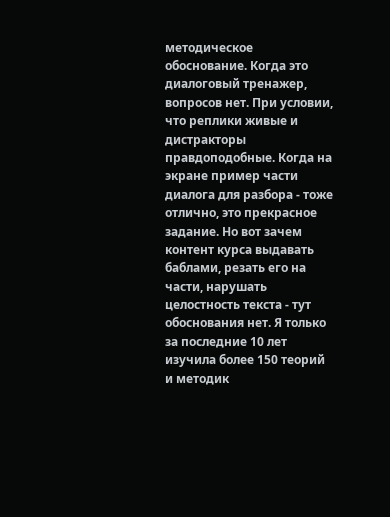методическое обоснование. Когда это диалоговый тренажер, вопросов нет. При условии, что реплики живые и дистракторы правдоподобные. Когда на экране пример части диалога для разбора - тоже отлично, это прекрасное задание. Но вот зачем контент курса выдавать баблами, резать его на части, нарушать целостность текста - тут обоснования нет. Я только за последние 10 лет изучила более 150 теорий и методик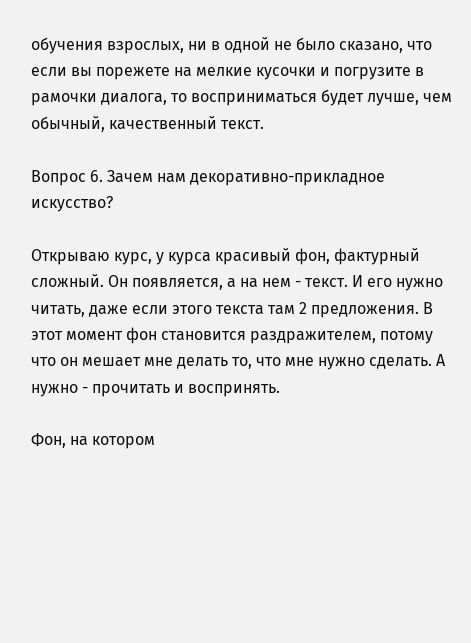обучения взрослых, ни в одной не было сказано, что если вы порежете на мелкие кусочки и погрузите в рамочки диалога, то восприниматься будет лучше, чем обычный, качественный текст.

Вопрос 6. Зачем нам декоративно-прикладное искусство?

Открываю курс, у курса красивый фон, фактурный сложный. Он появляется, а на нем - текст. И его нужно читать, даже если этого текста там 2 предложения. В этот момент фон становится раздражителем, потому что он мешает мне делать то, что мне нужно сделать. А нужно - прочитать и воспринять.

Фон, на котором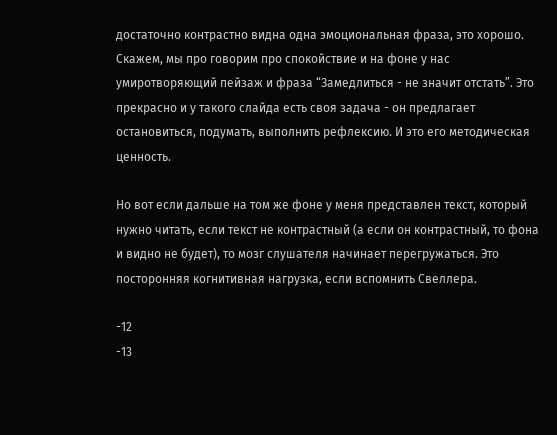достаточно контрастно видна одна эмоциональная фраза, это хорошо. Скажем, мы про говорим про спокойствие и на фоне у нас умиротворяющий пейзаж и фраза “Замедлиться - не значит отстать”. Это прекрасно и у такого слайда есть своя задача - он предлагает остановиться, подумать, выполнить рефлексию. И это его методическая ценность.

Но вот если дальше на том же фоне у меня представлен текст, который нужно читать, если текст не контрастный (а если он контрастный, то фона и видно не будет), то мозг слушателя начинает перегружаться. Это посторонняя когнитивная нагрузка, если вспомнить Свеллера.

-12
-13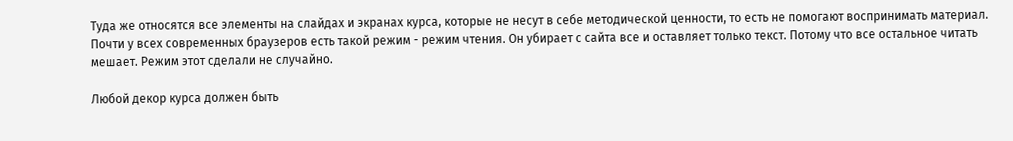Туда же относятся все элементы на слайдах и экранах курса, которые не несут в себе методической ценности, то есть не помогают воспринимать материал. Почти у всех современных браузеров есть такой режим - режим чтения. Он убирает с сайта все и оставляет только текст. Потому что все остальное читать мешает. Режим этот сделали не случайно.

Любой декор курса должен быть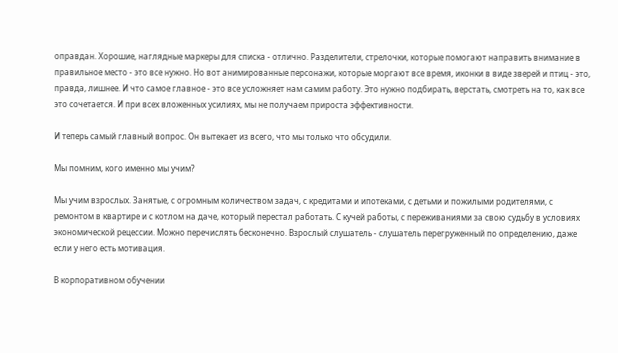оправдан. Хорошие, наглядные маркеры для списка - отлично. Разделители, стрелочки, которые помогают направить внимание в правильное место - это все нужно. Но вот анимированные персонажи, которые моргают все время, иконки в виде зверей и птиц - это, правда, лишнее. И что самое главное - это все усложняет нам самим работу. Это нужно подбирать, верстать, смотреть на то, как все это сочетается. И при всех вложенных усилиях, мы не получаем прироста эффективности.

И теперь самый главный вопрос. Он вытекает из всего, что мы только что обсудили.

Мы помним, кого именно мы учим?

Мы учим взрослых. Занятые, с огромным количеством задач, с кредитами и ипотеками, с детьми и пожилыми родителями, с ремонтом в квартире и с котлом на даче, который перестал работать. С кучей работы, с переживаниями за свою судьбу в условиях экономической рецессии. Можно перечислять бесконечно. Взрослый слушатель - слушатель перегруженный по определению, даже если у него есть мотивация.

В корпоративном обучении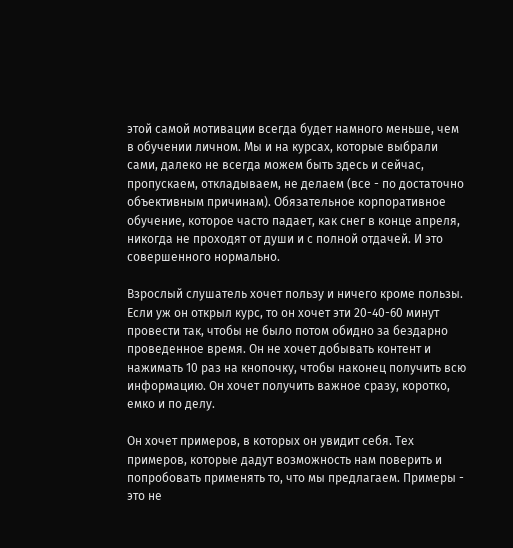этой самой мотивации всегда будет намного меньше, чем в обучении личном. Мы и на курсах, которые выбрали сами, далеко не всегда можем быть здесь и сейчас, пропускаем, откладываем, не делаем (все - по достаточно объективным причинам). Обязательное корпоративное обучение, которое часто падает, как снег в конце апреля, никогда не проходят от души и с полной отдачей. И это совершенного нормально.

Взрослый слушатель хочет пользу и ничего кроме пользы. Если уж он открыл курс, то он хочет эти 20-40-60 минут провести так, чтобы не было потом обидно за бездарно проведенное время. Он не хочет добывать контент и нажимать 10 раз на кнопочку, чтобы наконец получить всю информацию. Он хочет получить важное сразу, коротко, емко и по делу.

Он хочет примеров, в которых он увидит себя. Тех примеров, которые дадут возможность нам поверить и попробовать применять то, что мы предлагаем. Примеры - это не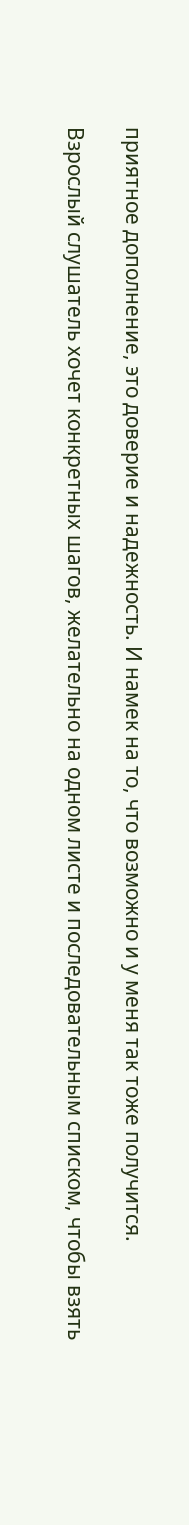приятное дополнение, это доверие и надежность. И намек на то, что возможно и у меня так тоже получится.

Взрослый слушатель хочет конкретных шагов, желательно на одном листе и последовательным списком, чтобы взять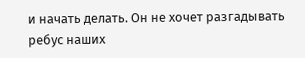и начать делать. Он не хочет разгадывать ребус наших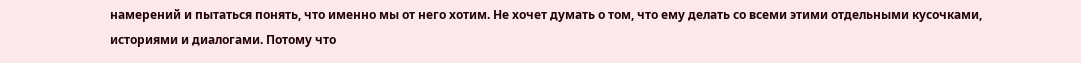намерений и пытаться понять, что именно мы от него хотим. Не хочет думать о том, что ему делать со всеми этими отдельными кусочками, историями и диалогами. Потому что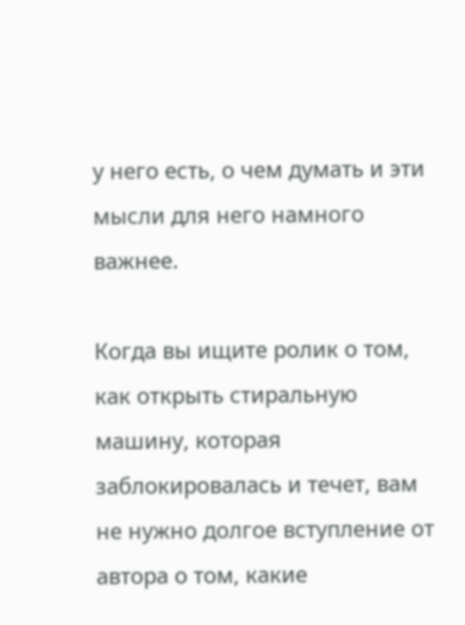у него есть, о чем думать и эти мысли для него намного важнее.

Когда вы ищите ролик о том, как открыть стиральную машину, которая заблокировалась и течет, вам не нужно долгое вступление от автора о том, какие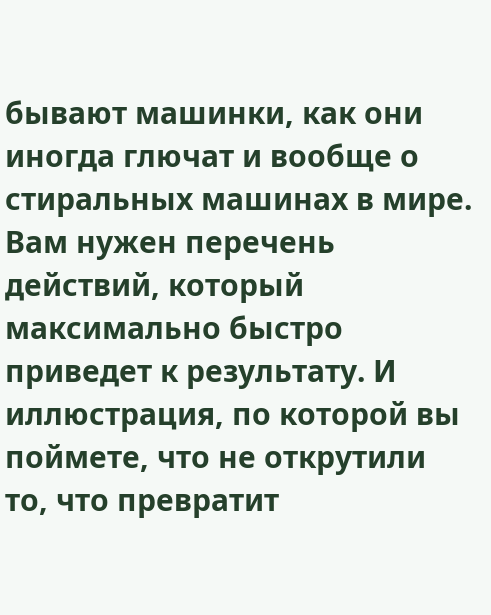бывают машинки, как они иногда глючат и вообще о стиральных машинах в мире. Вам нужен перечень действий, который максимально быстро приведет к результату. И иллюстрация, по которой вы поймете, что не открутили то, что превратит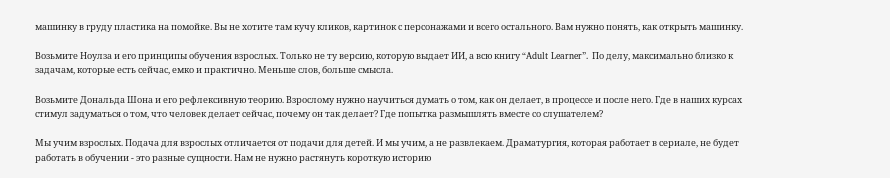машинку в груду пластика на помойке. Вы не хотите там кучу кликов, картинок с персонажами и всего остального. Вам нужно понять, как открыть машинку.

Возьмите Ноулза и его принципы обучения взрослых. Только не ту версию, которую выдает ИИ, а всю книгу “Adult Learner”. По делу, максимально близко к задачам, которые есть сейчас, емко и практично. Меньше слов, больше смысла.

Возьмите Дональда Шона и его рефлексивную теорию. Взрослому нужно научиться думать о том, как он делает, в процессе и после него. Где в наших курсах стимул задуматься о том, что человек делает сейчас, почему он так делает? Где попытка размышлять вместе со слушателем?

Мы учим взрослых. Подача для взрослых отличается от подачи для детей. И мы учим, а не развлекаем. Драматургия, которая работает в сериале, не будет работать в обучении - это разные сущности. Нам не нужно растянуть короткую историю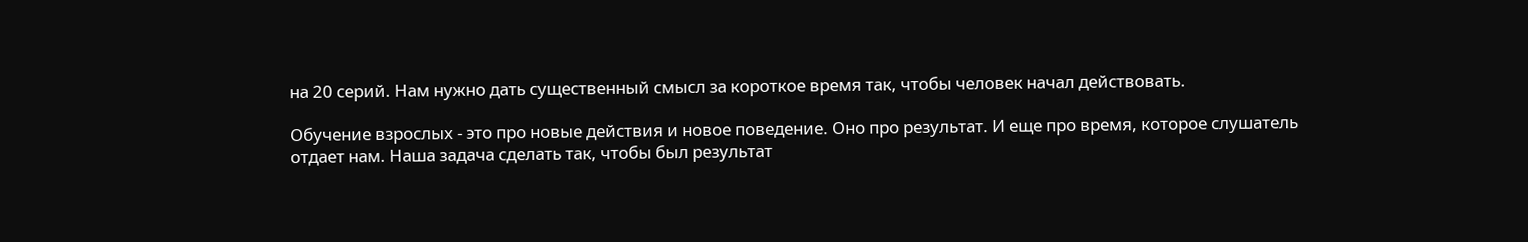на 20 серий. Нам нужно дать существенный смысл за короткое время так, чтобы человек начал действовать.

Обучение взрослых - это про новые действия и новое поведение. Оно про результат. И еще про время, которое слушатель отдает нам. Наша задача сделать так, чтобы был результат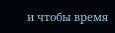и чтобы время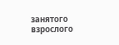занятого взрослого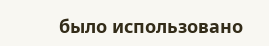было использовано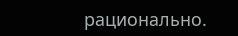рационально.